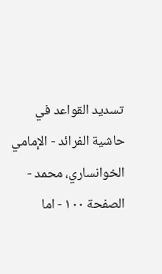تسديد القواعد في حاشية الفرائد - الإمامي الخوانساري، محمد - الصفحة ١٠٠ - اما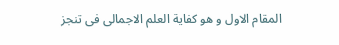المقام الاول و هو كفاية العلم الاجمالى فى تنجز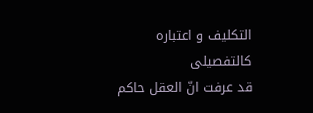التكليف و اعتباره كالتفصيلى
قد عرفت انّ العقل حاكم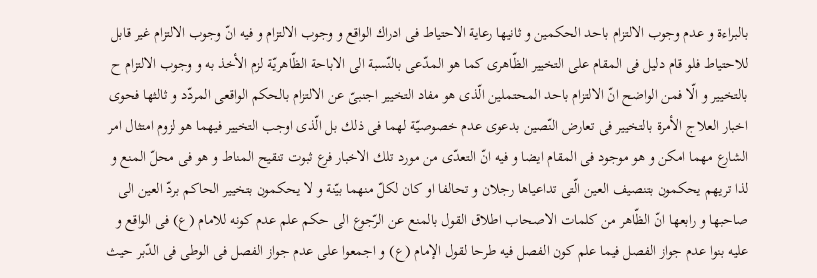بالبراءة و عدم وجوب الالتزام باحد الحكمين و ثانيها رعاية الاحتياط فى ادراك الواقع و وجوب الالتزام و فيه انّ وجوب الالتزام غير قابل للاحتياط فلو قام دليل فى المقام على التخيير الظّاهرى كما هو المدّعى بالنّسبة الى الاباحة الظّاهريّة لزم الأخذ به و وجوب الالتزام ح بالتخيير و الّا فمن الواضح انّ الالتزام باحد المحتملين الّذى هو مفاد التخيير اجنبىّ عن الالتزام بالحكم الواقعى المردّد و ثالثها فحوى اخبار العلاج الأمرة بالتخيير فى تعارض النّصين بدعوى عدم خصوصيّة لهما فى ذلك بل الّذى اوجب التخيير فيهما هو لزوم امتثال امر الشارع مهما امكن و هو موجود فى المقام ايضا و فيه انّ التعدّى من مورد تلك الاخبار فرع ثبوت تنقيح المناط و هو فى محلّ المنع و لذا تريهم يحكمون بتنصيف العين الّتى تداعياها رجلان و تحالفا او كان لكلّ منهما بيّنة و لا يحكمون بتخيير الحاكم بردّ العين الى صاحبها و رابعها انّ الظّاهر من كلمات الاصحاب اطلاق القول بالمنع عن الرّجوع الى حكم علم عدم كونه للامام (ع) فى الواقع و عليه بنوا عدم جواز الفصل فيما علم كون الفصل فيه طرحا لقول الإمام (ع) و اجمعوا على عدم جواز الفصل فى الوطى فى الدّبر حيث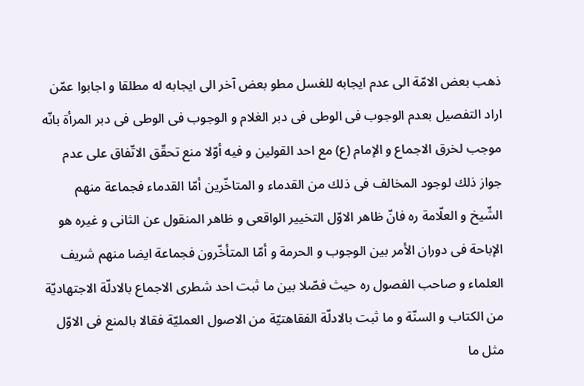ذهب بعض الامّة الى عدم ايجابه للغسل مطو بعض آخر الى ايجابه له مطلقا و اجابوا عمّن اراد التفصيل بعدم الوجوب فى الوطى فى دبر الغلام و الوجوب فى الوطى فى دبر المرأة بانّه موجب لخرق الاجماع و الإمام (ع) مع احد القولين و فيه أوّلا منع تحقّق الاتّفاق على عدم جواز ذلك لوجود المخالف فى ذلك من القدماء و المتاخّرين أمّا القدماء فجماعة منهم الشّيخ و العلّامة ره فانّ ظاهر الاوّل التخيير الواقعى و ظاهر المنقول عن الثانى و غيره هو الإباحة فى دوران الأمر بين الوجوب و الحرمة و أمّا المتأخّرون فجماعة ايضا منهم شريف العلماء و صاحب الفصول ره حيث فصّلا بين ما ثبت احد شطرى الاجماع بالادلّة الاجتهاديّة من الكتاب و السنّة و ما ثبت بالادلّة الفقاهتيّة من الاصول العمليّة فقالا بالمنع فى الاوّل مثل ما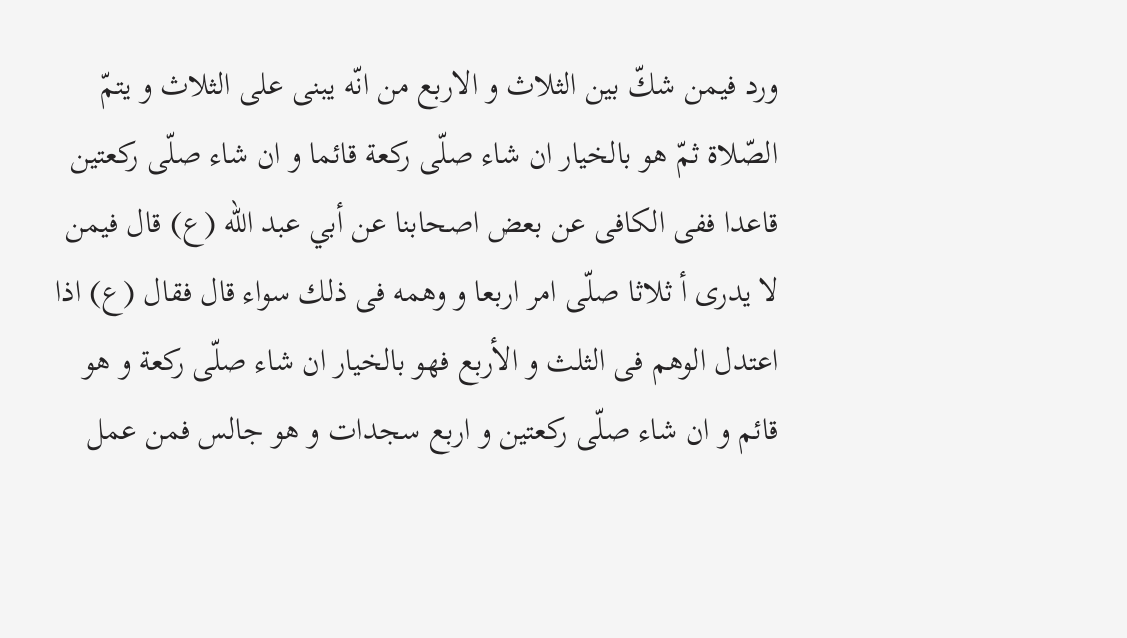ورد فيمن شكّ بين الثلاث و الاربع من انّه يبنى على الثلاث و يتمّ الصّلاة ثمّ هو بالخيار ان شاء صلّى ركعة قائما و ان شاء صلّى ركعتين قاعدا ففى الكافى عن بعض اصحابنا عن أبي عبد اللّه (ع) قال فيمن لا يدرى أ ثلاثا صلّى امر اربعا و وهمه فى ذلك سواء قال فقال (ع) اذا اعتدل الوهم فى الثلث و الأربع فهو بالخيار ان شاء صلّى ركعة و هو قائم و ان شاء صلّى ركعتين و اربع سجدات و هو جالس فمن عمل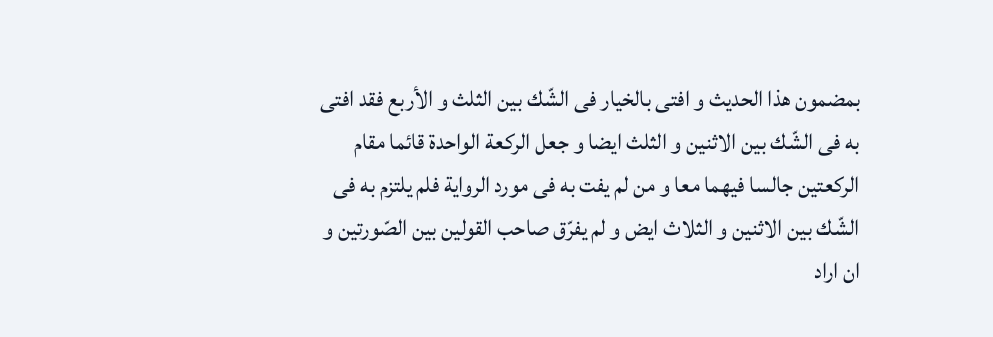بمضمون هذا الحديث و افتى بالخيار فى الشّك بين الثلث و الأربع فقد افتى به فى الشّك بين الاثنين و الثلث ايضا و جعل الركعة الواحدة قائما مقام الركعتين جالسا فيهما معا و من لم يفت به فى مورد الرواية فلم يلتزم به فى الشّك بين الاثنين و الثلاث ايض و لم يفرّق صاحب القولين بين الصّورتين و ان اراد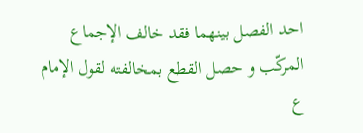احد الفصل بينهما فقد خالف الإجماع المركّب و حصل القطع بمخالفته لقول الإمام ع